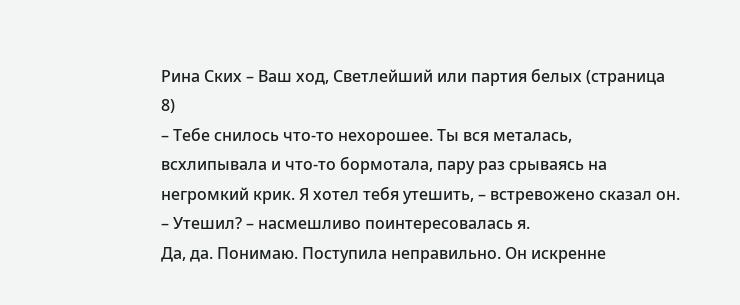Рина Ских – Ваш ход, Светлейший или партия белых (страница 8)
– Тебе снилось что-то нехорошее. Ты вся металась, всхлипывала и что-то бормотала, пару раз срываясь на негромкий крик. Я хотел тебя утешить, – встревожено сказал он.
– Утешил? – насмешливо поинтересовалась я.
Да, да. Понимаю. Поступила неправильно. Он искренне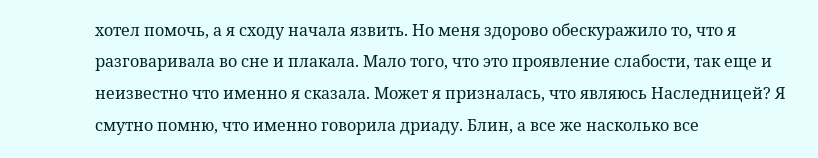хотел помочь, а я сходу начала язвить. Но меня здорово обескуражило то, что я разговаривала во сне и плакала. Мало того, что это проявление слабости, так еще и неизвестно что именно я сказала. Может я призналась, что являюсь Наследницей? Я смутно помню, что именно говорила дриаду. Блин, а все же насколько все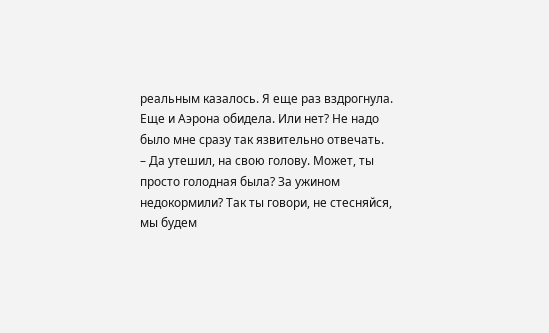реальным казалось. Я еще раз вздрогнула. Еще и Аэрона обидела. Или нет? Не надо было мне сразу так язвительно отвечать.
– Да утешил, на свою голову. Может, ты просто голодная была? За ужином недокормили? Так ты говори, не стесняйся, мы будем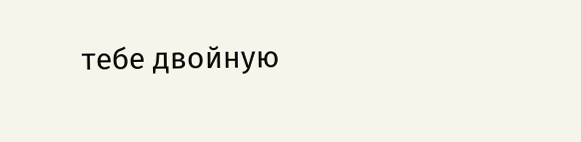тебе двойную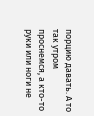порцию давать. А то так утром проснемся, а кто-то руки или ноги не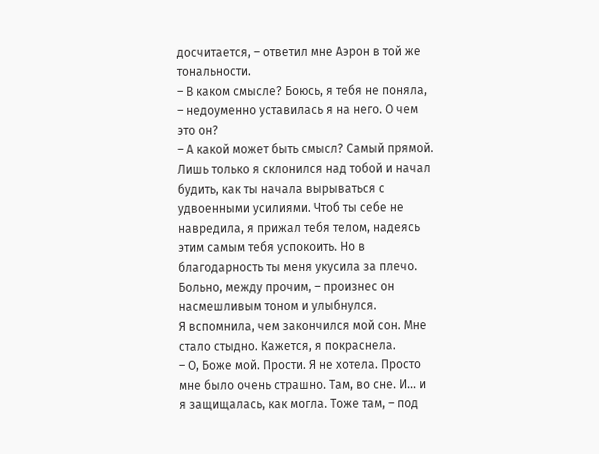досчитается, – ответил мне Аэрон в той же тональности.
– В каком смысле? Боюсь, я тебя не поняла, – недоуменно уставилась я на него. О чем это он?
– А какой может быть смысл? Самый прямой. Лишь только я склонился над тобой и начал будить, как ты начала вырываться с удвоенными усилиями. Чтоб ты себе не навредила, я прижал тебя телом, надеясь этим самым тебя успокоить. Но в благодарность ты меня укусила за плечо. Больно, между прочим, – произнес он насмешливым тоном и улыбнулся.
Я вспомнила, чем закончился мой сон. Мне стало стыдно. Кажется, я покраснела.
– О, Боже мой. Прости. Я не хотела. Просто мне было очень страшно. Там, во сне. И... и я защищалась, как могла. Тоже там, – под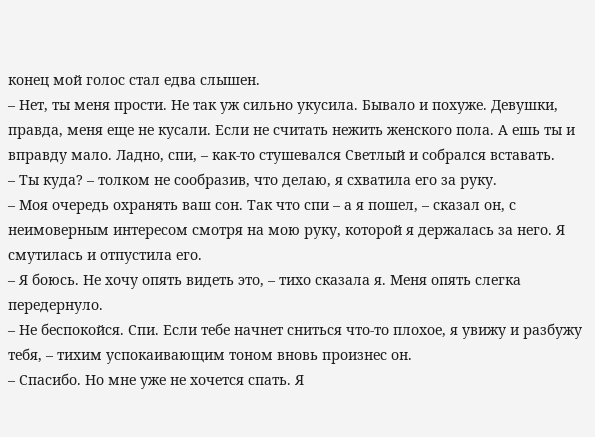конец мой голос стал едва слышен.
– Нет, ты меня прости. Не так уж сильно укусила. Бывало и похуже. Девушки, правда, меня еще не кусали. Если не считать нежить женского пола. А ешь ты и вправду мало. Ладно, спи, – как-то стушевался Светлый и собрался вставать.
– Ты куда? – толком не сообразив, что делаю, я схватила его за руку.
– Моя очередь охранять ваш сон. Так что спи – а я пошел, – сказал он, с неимоверным интересом смотря на мою руку, которой я держалась за него. Я смутилась и отпустила его.
– Я боюсь. Не хочу опять видеть это, – тихо сказала я. Меня опять слегка передернуло.
– Не беспокойся. Спи. Если тебе начнет сниться что-то плохое, я увижу и разбужу тебя, – тихим успокаивающим тоном вновь произнес он.
– Спасибо. Но мне уже не хочется спать. Я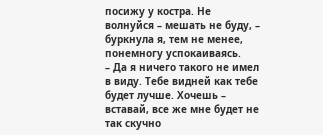посижу у костра. Не волнуйся – мешать не буду, – буркнула я, тем не менее, понемногу успокаиваясь.
– Да я ничего такого не имел в виду. Тебе видней как тебе будет лучше. Хочешь – вставай, все же мне будет не так скучно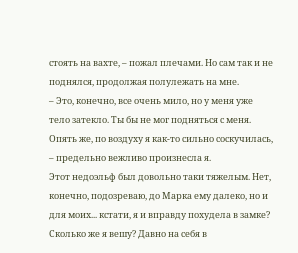стоять на вахте, – пожал плечами. Но сам так и не поднялся, продолжая полулежать на мне.
– Это, конечно, все очень мило, но у меня уже тело затекло. Ты бы не мог подняться с меня. Опять же, по воздуху я как-то сильно соскучилась, – предельно вежливо произнесла я.
Этот недоэльф был довольно таки тяжелым. Нет, конечно, подозреваю, до Марка ему далеко, но и для моих... кстати, я и вправду похудела в замке? Сколько же я вешу? Давно на себя в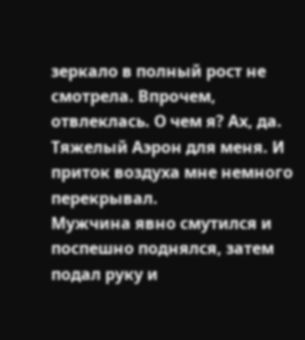зеркало в полный рост не смотрела. Впрочем, отвлеклась. О чем я? Ах, да. Тяжелый Аэрон для меня. И приток воздуха мне немного перекрывал.
Мужчина явно смутился и поспешно поднялся, затем подал руку и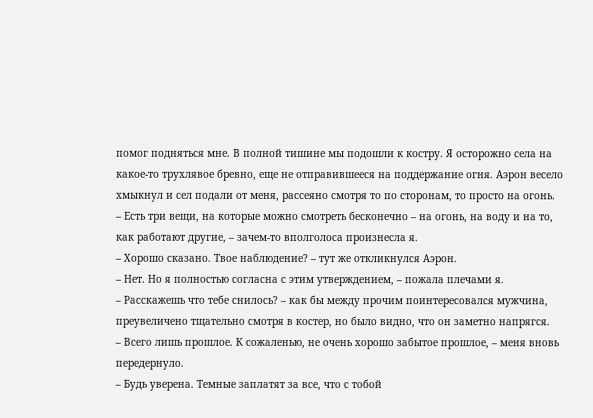помог подняться мне. В полной тишине мы подошли к костру. Я осторожно села на какое-то трухлявое бревно, еще не отправившееся на поддержание огня. Аэрон весело хмыкнул и сел подали от меня, рассеяно смотря то по сторонам, то просто на огонь.
– Есть три вещи, на которые можно смотреть бесконечно – на огонь, на воду и на то, как работают другие, – зачем-то вполголоса произнесла я.
– Хорошо сказано. Твое наблюдение? – тут же откликнулся Аэрон.
– Нет. Но я полностью согласна с этим утверждением, – пожала плечами я.
– Расскажешь что тебе снилось? – как бы между прочим поинтересовался мужчина, преувеличено тщательно смотря в костер, но было видно, что он заметно напрягся.
– Всего лишь прошлое. К сожаленью, не очень хорошо забытое прошлое, – меня вновь передернуло.
– Будь уверена. Темные заплатят за все, что с тобой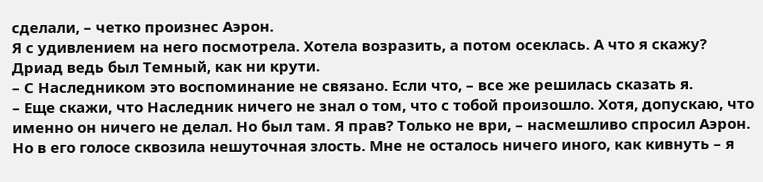сделали, – четко произнес Аэрон.
Я с удивлением на него посмотрела. Хотела возразить, а потом осеклась. А что я скажу? Дриад ведь был Темный, как ни крути.
– С Наследником это воспоминание не связано. Если что, – все же решилась сказать я.
– Еще скажи, что Наследник ничего не знал о том, что с тобой произошло. Хотя, допускаю, что именно он ничего не делал. Но был там. Я прав? Только не ври, – насмешливо спросил Аэрон. Но в его голосе сквозила нешуточная злость. Мне не осталось ничего иного, как кивнуть – я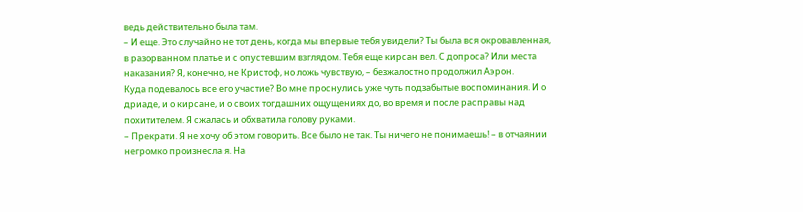ведь действительно была там.
– И еще. Это случайно не тот день, когда мы впервые тебя увидели? Ты была вся окровавленная, в разорванном платье и с опустевшим взглядом. Тебя еще кирсан вел. С допроса? Или места наказания? Я, конечно, не Кристоф, но ложь чувствую, – безжалостно продолжил Аэрон.
Куда подевалось все его участие? Во мне проснулись уже чуть подзабытые воспоминания. И о дриаде, и о кирсане, и о своих тогдашних ощущениях до, во время и после расправы над похитителем. Я сжалась и обхватила голову руками.
– Прекрати. Я не хочу об этом говорить. Все было не так. Ты ничего не понимаешь! – в отчаянии негромко произнесла я. На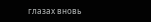глазах вновь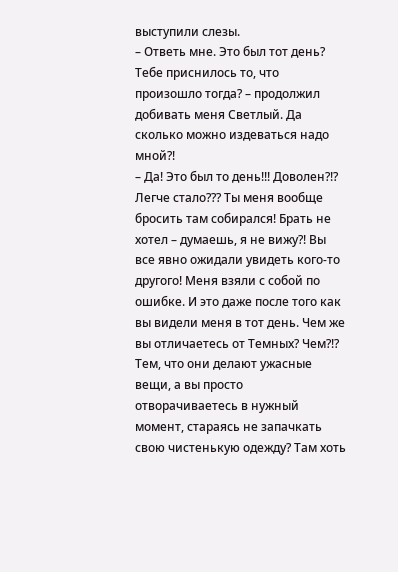выступили слезы.
– Ответь мне. Это был тот день? Тебе приснилось то, что произошло тогда? – продолжил добивать меня Светлый. Да сколько можно издеваться надо мной?!
– Да! Это был то день!!! Доволен?!? Легче стало??? Ты меня вообще бросить там собирался! Брать не хотел – думаешь, я не вижу?! Вы все явно ожидали увидеть кого-то другого! Меня взяли с собой по ошибке. И это даже после того как вы видели меня в тот день. Чем же вы отличаетесь от Темных? Чем?!? Тем, что они делают ужасные вещи, а вы просто отворачиваетесь в нужный момент, стараясь не запачкать свою чистенькую одежду? Там хоть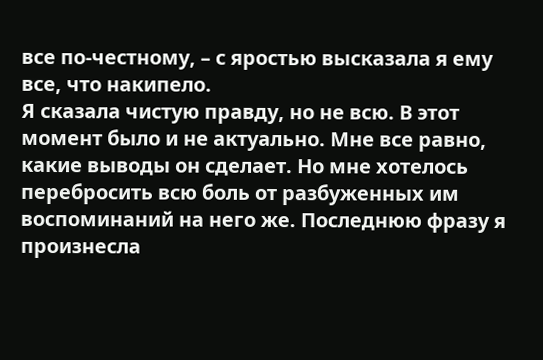все по-честному, – с яростью высказала я ему все, что накипело.
Я сказала чистую правду, но не всю. В этот момент было и не актуально. Мне все равно, какие выводы он сделает. Но мне хотелось перебросить всю боль от разбуженных им воспоминаний на него же. Последнюю фразу я произнесла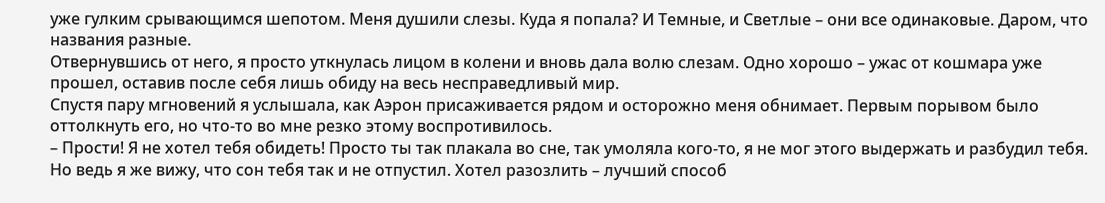уже гулким срывающимся шепотом. Меня душили слезы. Куда я попала? И Темные, и Светлые – они все одинаковые. Даром, что названия разные.
Отвернувшись от него, я просто уткнулась лицом в колени и вновь дала волю слезам. Одно хорошо – ужас от кошмара уже прошел, оставив после себя лишь обиду на весь несправедливый мир.
Спустя пару мгновений я услышала, как Аэрон присаживается рядом и осторожно меня обнимает. Первым порывом было оттолкнуть его, но что-то во мне резко этому воспротивилось.
– Прости! Я не хотел тебя обидеть! Просто ты так плакала во сне, так умоляла кого-то, я не мог этого выдержать и разбудил тебя. Но ведь я же вижу, что сон тебя так и не отпустил. Хотел разозлить – лучший способ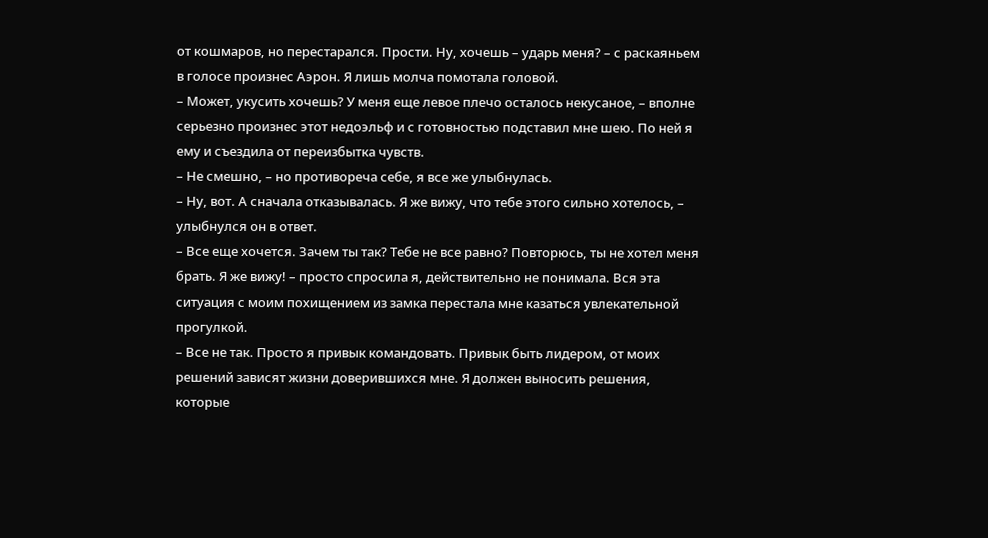от кошмаров, но перестарался. Прости. Ну, хочешь – ударь меня? – с раскаяньем в голосе произнес Аэрон. Я лишь молча помотала головой.
– Может, укусить хочешь? У меня еще левое плечо осталось некусаное, – вполне серьезно произнес этот недоэльф и с готовностью подставил мне шею. По ней я ему и съездила от переизбытка чувств.
– Не смешно, – но противореча себе, я все же улыбнулась.
– Ну, вот. А сначала отказывалась. Я же вижу, что тебе этого сильно хотелось, – улыбнулся он в ответ.
– Все еще хочется. Зачем ты так? Тебе не все равно? Повторюсь, ты не хотел меня брать. Я же вижу! – просто спросила я, действительно не понимала. Вся эта ситуация с моим похищением из замка перестала мне казаться увлекательной прогулкой.
– Все не так. Просто я привык командовать. Привык быть лидером, от моих решений зависят жизни доверившихся мне. Я должен выносить решения, которые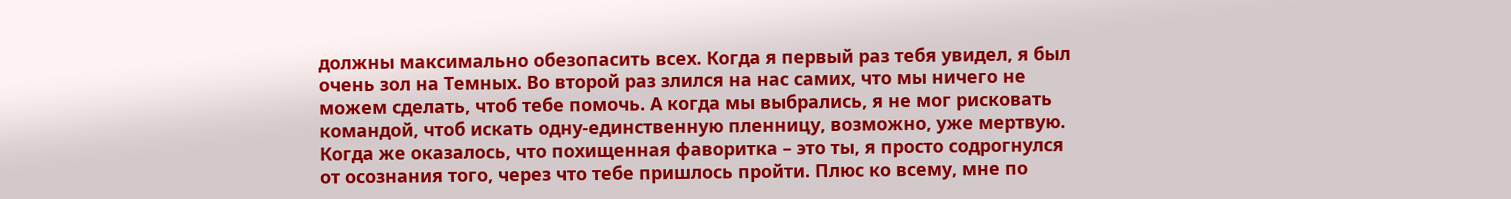должны максимально обезопасить всех. Когда я первый раз тебя увидел, я был очень зол на Темных. Во второй раз злился на нас самих, что мы ничего не можем сделать, чтоб тебе помочь. А когда мы выбрались, я не мог рисковать командой, чтоб искать одну-единственную пленницу, возможно, уже мертвую. Когда же оказалось, что похищенная фаворитка – это ты, я просто содрогнулся от осознания того, через что тебе пришлось пройти. Плюс ко всему, мне по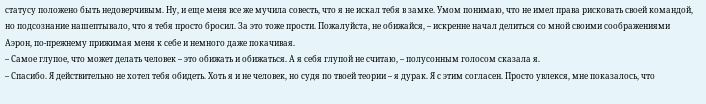статусу положено быть недоверчивым. Ну, и еще меня все же мучила совесть, что я не искал тебя в замке. Умом понимаю, что не имел права рисковать своей командой, но подсознание нашептывало, что я тебя просто бросил. За это тоже прости. Пожалуйста, не обижайся, – искренне начал делиться со мной своими соображениями Аэрон, по-прежнему прижимая меня к себе и немного даже покачивая.
– Самое глупое, что может делать человек – это обижать и обижаться. А я себя глупой не считаю, – полусонным голосом сказала я.
– Спасибо. Я действительно не хотел тебя обидеть. Хоть я и не человек, но судя по твоей теории – я дурак. Я с этим согласен. Просто увлекся, мне показалось, что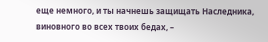еще немного, и ты начнешь защищать Наследника, виновного во всех твоих бедах, –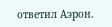ответил Аэрон.